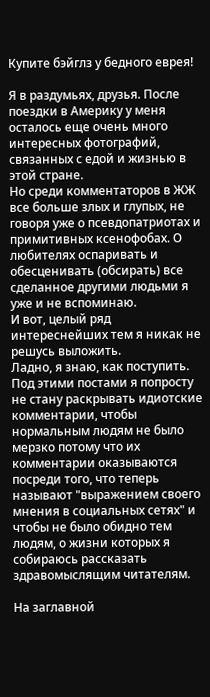Купите бэйглз у бедного еврея!

Я в раздумьях, друзья. После поездки в Америку у меня осталось еще очень много интересных фотографий, связанных с едой и жизнью в этой стране.
Но среди комментаторов в ЖЖ все больше злых и глупых, не говоря уже о псевдопатриотах и примитивных ксенофобах. О любителях оспаривать и обесценивать (обсирать) все сделанное другими людьми я уже и не вспоминаю.
И вот, целый ряд интереснейших тем я никак не решусь выложить.
Ладно, я знаю, как поступить. Под этими постами я попросту не стану раскрывать идиотские комментарии, чтобы нормальным людям не было мерзко потому что их комментарии оказываются посреди того, что теперь называют "выражением своего мнения в социальных сетях" и чтобы не было обидно тем людям, о жизни которых я собираюсь рассказать здравомыслящим читателям.

На заглавной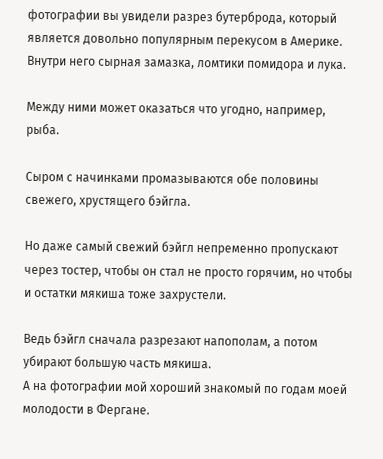фотографии вы увидели разрез бутерброда, который является довольно популярным перекусом в Америке.
Внутри него сырная замазка, ломтики помидора и лука.

Между ними может оказаться что угодно, например, рыба.

Сыром с начинками промазываются обе половины свежего, хрустящего бэйгла.

Но даже самый свежий бэйгл непременно пропускают через тостер, чтобы он стал не просто горячим, но чтобы и остатки мякиша тоже захрустели.

Ведь бэйгл сначала разрезают напополам, а потом убирают большую часть мякиша.
А на фотографии мой хороший знакомый по годам моей молодости в Фергане.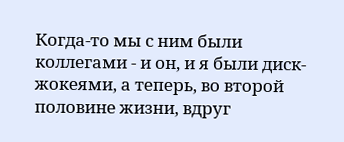Когда-то мы с ним были коллегами - и он, и я были диск-жокеями, а теперь, во второй половине жизни, вдруг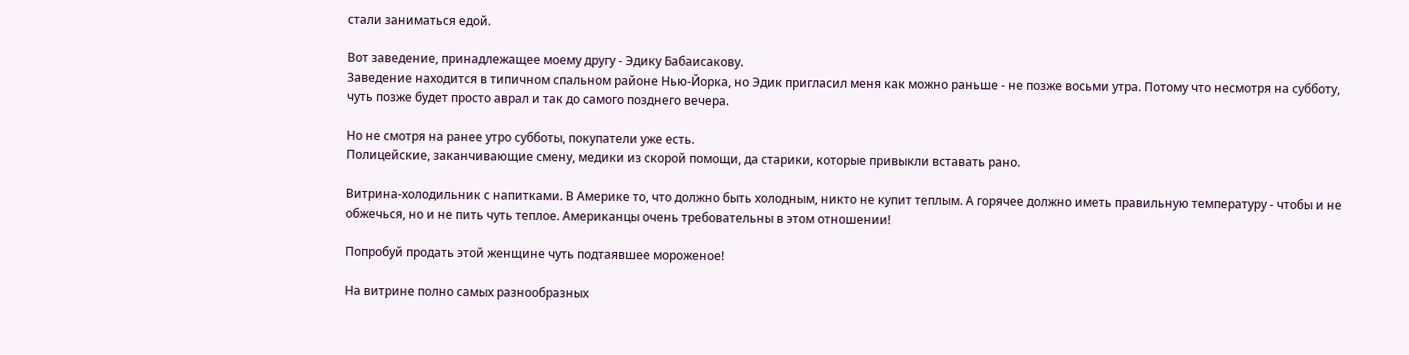стали заниматься едой.

Вот заведение, принадлежащее моему другу - Эдику Бабаисакову.
Заведение находится в типичном спальном районе Нью-Йорка, но Эдик пригласил меня как можно раньше - не позже восьми утра. Потому что несмотря на субботу, чуть позже будет просто аврал и так до самого позднего вечера.

Но не смотря на ранее утро субботы, покупатели уже есть.
Полицейские, заканчивающие смену, медики из скорой помощи, да старики, которые привыкли вставать рано.

Витрина-холодильник с напитками. В Америке то, что должно быть холодным, никто не купит теплым. А горячее должно иметь правильную температуру - чтобы и не обжечься, но и не пить чуть теплое. Американцы очень требовательны в этом отношении!

Попробуй продать этой женщине чуть подтаявшее мороженое!

На витрине полно самых разнообразных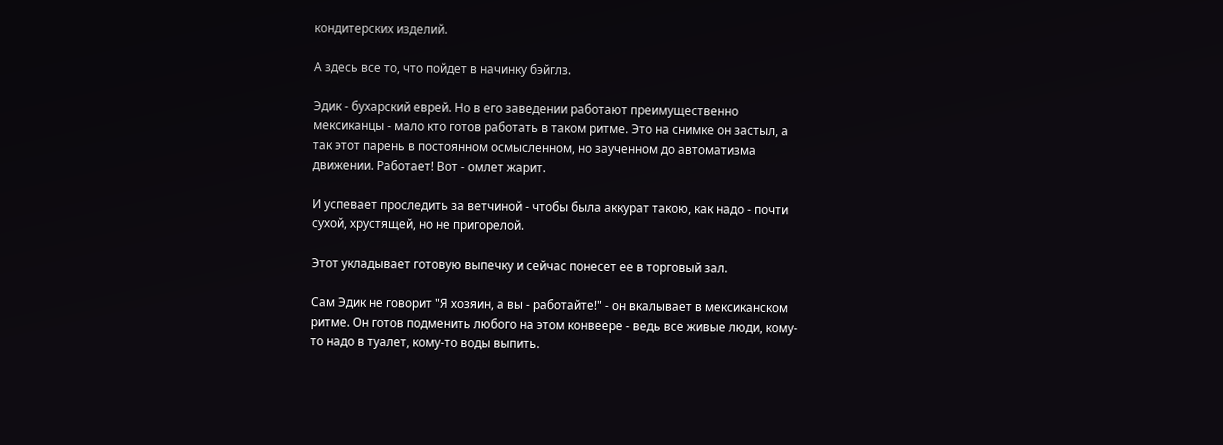кондитерских изделий.

А здесь все то, что пойдет в начинку бэйглз.

Эдик - бухарский еврей. Но в его заведении работают преимущественно мексиканцы - мало кто готов работать в таком ритме. Это на снимке он застыл, а так этот парень в постоянном осмысленном, но заученном до автоматизма движении. Работает! Вот - омлет жарит.

И успевает проследить за ветчиной - чтобы была аккурат такою, как надо - почти сухой, хрустящей, но не пригорелой.

Этот укладывает готовую выпечку и сейчас понесет ее в торговый зал.

Сам Эдик не говорит "Я хозяин, а вы - работайте!" - он вкалывает в мексиканском ритме. Он готов подменить любого на этом конвеере - ведь все живые люди, кому-то надо в туалет, кому-то воды выпить.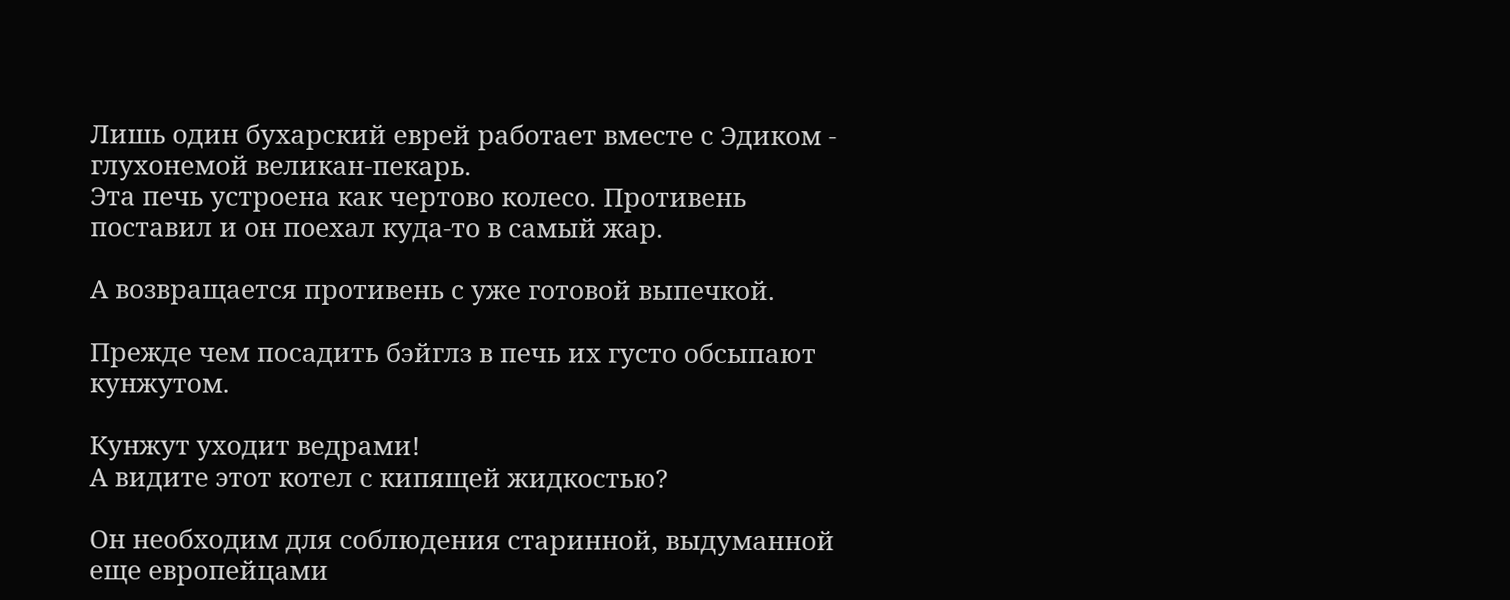Лишь один бухарский еврей работает вместе с Эдиком - глухонемой великан-пекарь.
Эта печь устроена как чертово колесо. Противень поставил и он поехал куда-то в самый жар.

А возвращается противень с уже готовой выпечкой.

Прежде чем посадить бэйглз в печь их густо обсыпают кунжутом.

Кунжут уходит ведрами!
А видите этот котел с кипящей жидкостью?

Он необходим для соблюдения старинной, выдуманной еще европейцами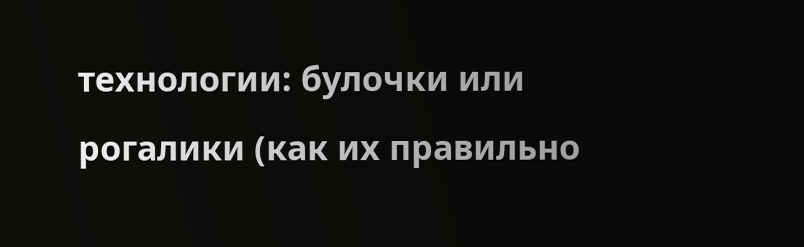технологии: булочки или рогалики (как их правильно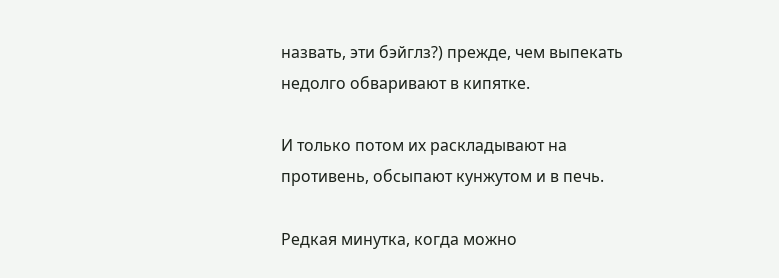назвать, эти бэйглз?) прежде, чем выпекать недолго обваривают в кипятке.

И только потом их раскладывают на противень, обсыпают кунжутом и в печь.

Редкая минутка, когда можно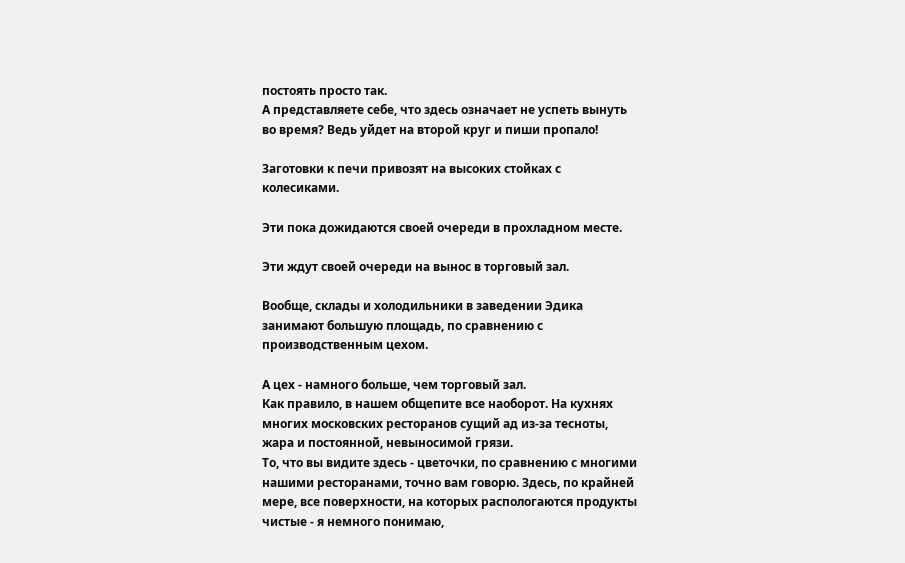постоять просто так.
А представляете себе, что здесь означает не успеть вынуть во время? Ведь уйдет на второй круг и пиши пропало!

Заготовки к печи привозят на высоких стойках с колесиками.

Эти пока дожидаются своей очереди в прохладном месте.

Эти ждут своей очереди на вынос в торговый зал.

Вообще, склады и холодильники в заведении Эдика занимают большую площадь, по сравнению с производственным цехом.

А цех - намного больше, чем торговый зал.
Как правило, в нашем общепите все наоборот. На кухнях многих московских ресторанов сущий ад из-за тесноты, жара и постоянной, невыносимой грязи.
То, что вы видите здесь - цветочки, по сравнению с многими нашими ресторанами, точно вам говорю. Здесь, по крайней мере, все поверхности, на которых распологаются продукты чистые - я немного понимаю,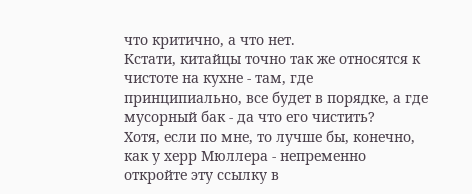что критично, а что нет.
Кстати, китайцы точно так же относятся к чистоте на кухне - там, где принципиально, все будет в порядке, а где мусорный бак - да что его чистить?
Хотя, если по мне, то лучше бы, конечно, как у херр Мюллера - непременно откройте эту ссылку в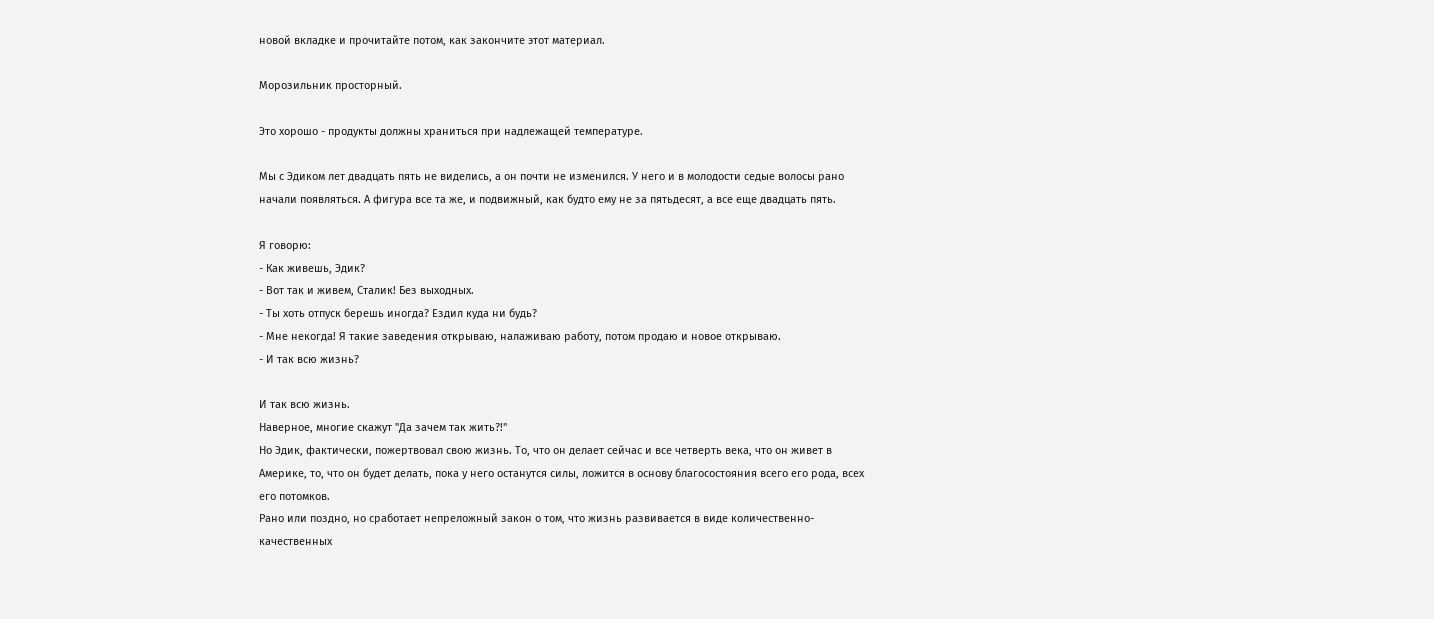новой вкладке и прочитайте потом, как закончите этот материал.

Морозильник просторный.

Это хорошо - продукты должны храниться при надлежащей температуре.

Мы с Эдиком лет двадцать пять не виделись, а он почти не изменился. У него и в молодости седые волосы рано начали появляться. А фигура все та же, и подвижный, как будто ему не за пятьдесят, а все еще двадцать пять.

Я говорю:
- Как живешь, Эдик?
- Вот так и живем, Сталик! Без выходных.
- Ты хоть отпуск берешь иногда? Ездил куда ни будь?
- Мне некогда! Я такие заведения открываю, налаживаю работу, потом продаю и новое открываю.
- И так всю жизнь?

И так всю жизнь.
Наверное, многие скажут "Да зачем так жить?!"
Но Эдик, фактически, пожертвовал свою жизнь. То, что он делает сейчас и все четверть века, что он живет в Америке, то, что он будет делать, пока у него останутся силы, ложится в основу благосостояния всего его рода, всех его потомков.
Рано или поздно, но сработает непреложный закон о том, что жизнь развивается в виде количественно-качественных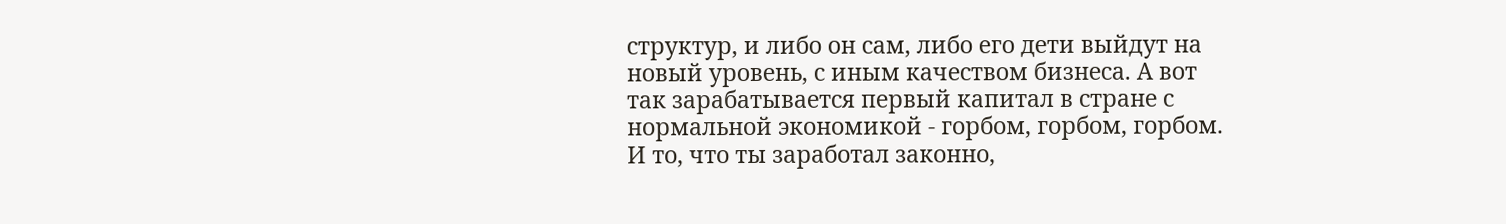структур, и либо он сам, либо его дети выйдут на новый уровень, с иным качеством бизнеса. А вот так зарабатывается первый капитал в стране с нормальной экономикой - горбом, горбом, горбом. И то, что ты заработал законно,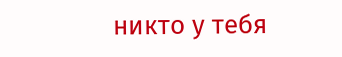никто у тебя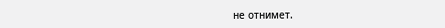не отнимет.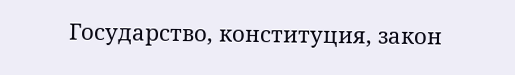Государство, конституция, закон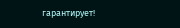гарантирует!